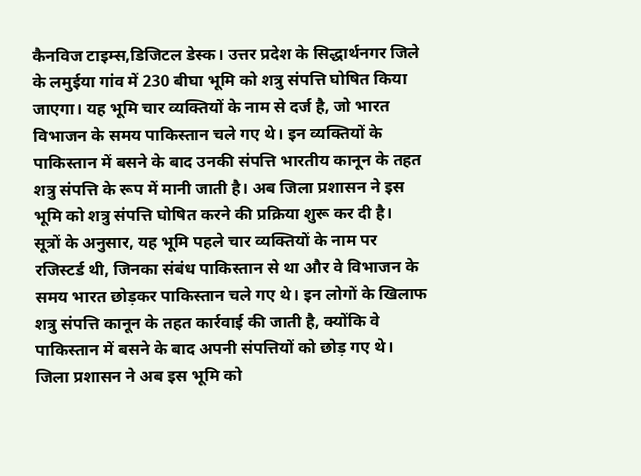कैनविज टाइम्स,डिजिटल डेस्क। उत्तर प्रदेश के सिद्धार्थनगर जिले के लमुईया गांव में 230 बीघा भूमि को शत्रु संपत्ति घोषित किया जाएगा। यह भूमि चार व्यक्तियों के नाम से दर्ज है, जो भारत विभाजन के समय पाकिस्तान चले गए थे। इन व्यक्तियों के पाकिस्तान में बसने के बाद उनकी संपत्ति भारतीय कानून के तहत शत्रु संपत्ति के रूप में मानी जाती है। अब जिला प्रशासन ने इस भूमि को शत्रु संपत्ति घोषित करने की प्रक्रिया शुरू कर दी है।
सूत्रों के अनुसार, यह भूमि पहले चार व्यक्तियों के नाम पर रजिस्टर्ड थी, जिनका संबंध पाकिस्तान से था और वे विभाजन के समय भारत छोड़कर पाकिस्तान चले गए थे। इन लोगों के खिलाफ शत्रु संपत्ति कानून के तहत कार्रवाई की जाती है, क्योंकि वे पाकिस्तान में बसने के बाद अपनी संपत्तियों को छोड़ गए थे।
जिला प्रशासन ने अब इस भूमि को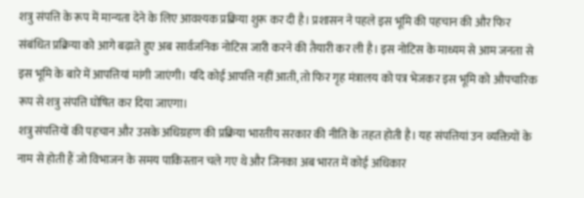शत्रु संपत्ति के रूप में मान्यता देने के लिए आवश्यक प्रक्रिया शुरू कर दी है। प्रशासन ने पहले इस भूमि की पहचान की और फिर संबंधित प्रक्रिया को आगे बढ़ाते हुए अब सार्वजनिक नोटिस जारी करने की तैयारी कर ली है। इस नोटिस के माध्यम से आम जनता से इस भूमि के बारे में आपत्तियां मांगी जाएंगी। यदि कोई आपत्ति नहीं आती, तो फिर गृह मंत्रालय को पत्र भेजकर इस भूमि को औपचारिक रूप से शत्रु संपत्ति घोषित कर दिया जाएगा।
शत्रु संपत्तियों की पहचान और उसके अधिग्रहण की प्रक्रिया भारतीय सरकार की नीति के तहत होती है। यह संपत्तियां उन व्यक्तियों के नाम से होती हैं जो विभाजन के समय पाकिस्तान चले गए थे और जिनका अब भारत में कोई अधिकार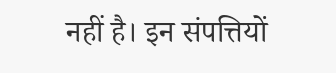नहीं है। इन संपत्तियों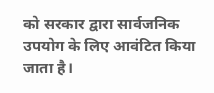को सरकार द्वारा सार्वजनिक उपयोग के लिए आवंटित किया जाता है।